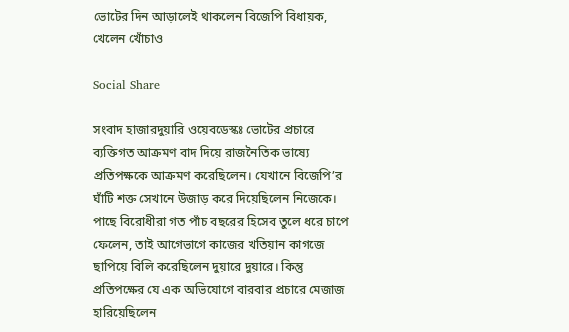ভোটের দিন আড়ালেই থাকলেন বিজেপি বিধায়ক, খেলেন খোঁচাও

Social Share

সংবাদ হাজারদুয়ারি ওয়েবডেস্কঃ ভোটের প্রচারে ব্যক্তিগত আক্রমণ বাদ দিয়ে রাজনৈতিক ভাষ্যে প্রতিপক্ষকে আক্রমণ করেছিলেন। যেখানে বিজেপি’র ঘাঁটি শক্ত সেখানে উজাড় করে দিয়েছিলেন নিজেকে। পাছে বিরোধীরা গত পাঁচ বছরের হিসেব তুলে ধরে চাপে ফেলেন, তাই আগেভাগে কাজের খতিয়ান কাগজে ছাপিয়ে বিলি করেছিলেন দুয়ারে দুয়ারে। কিন্তু প্রতিপক্ষের যে এক অভিযোগে বারবার প্রচারে মেজাজ হারিয়েছিলেন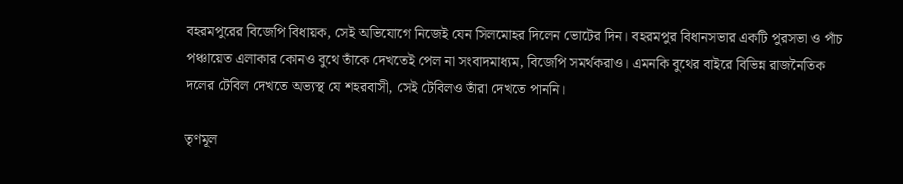বহরমপুরের বিজেপি বিধায়ক, সেই অভিযোগে নিজেই যেন সিলমোহর দিলেন ভোটের দিন। বহরমপুর বিধানসভার একটি পুরসভা ও পাঁচ পঞ্চায়েত এলাকার কোনও বুথে তাঁকে দেখতেই পেল না সংবাদমাধ্যম, বিজেপি সমর্থকরাও। এমনকি বুথের বাইরে বিভিন্ন রাজনৈতিক দলের টেবিল দেখতে অভ্যস্থ যে শহরবাসী, সেই টেবিলও তাঁরা দেখতে পাননি।

তৃণমূল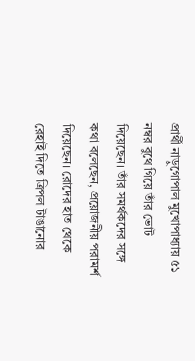প্রার্থী নাড়ুগোপাল মুখোপাধ্যায় ৫১ নম্বর বুথে গিয়ে তাঁর ভোট দিয়েছেন। তাঁর সমর্থকদের সঙ্গে কথা বলেছেন, প্রয়োজনীয় পরামর্শ দিয়েছেন। রোদের হাত থেকে রেহাই দিতে ত্রিপল টাঙানোর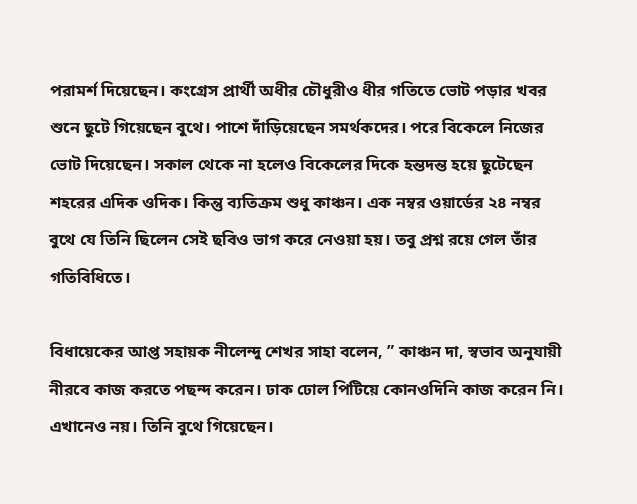পরামর্শ দিয়েছেন। কংগ্রেস প্রার্থী অধীর চৌধুরীও ধীর গতিতে ভোট পড়ার খবর শুনে ছুটে গিয়েছেন বুথে। পাশে দাঁড়িয়েছেন সমর্থকদের। পরে বিকেলে নিজের ভোট দিয়েছেন। সকাল থেকে না হলেও বিকেলের দিকে হন্তদন্ত হয়ে ছুটেছেন শহরের এদিক ওদিক। কিন্তু ব্যতিক্রম শুধু কাঞ্চন। এক নম্বর ওয়ার্ডের ২৪ নম্বর বুথে যে তিনি ছিলেন সেই ছবিও ভাগ করে নেওয়া হয়। তবু প্রশ্ন রয়ে গেল তাঁর গতিবিধিতে।

বিধায়েকের আপ্ত সহায়ক নীলেন্দু শেখর সাহা বলেন, ” কাঞ্চন দা, স্বভাব অনুযায়ী নীরবে কাজ করতে পছন্দ করেন। ঢাক ঢোল পিটিয়ে কোনওদিনি কাজ করেন নি। এখানেও নয়। তিনি বুথে গিয়েছেন।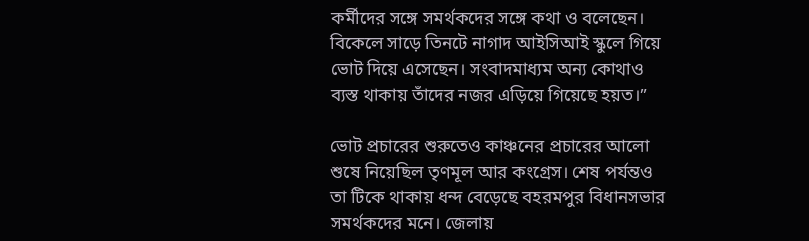কর্মীদের সঙ্গে সমর্থকদের সঙ্গে কথা ও বলেছেন। বিকেলে সাড়ে তিনটে নাগাদ আইসিআই স্কুলে গিয়ে ভোট দিয়ে এসেছেন। সংবাদমাধ্যম অন্য কোথাও ব্যস্ত থাকায় তাঁদের নজর এড়িয়ে গিয়েছে হয়ত।”

ভোট প্রচারের শুরুতেও কাঞ্চনের প্রচারের আলো শুষে নিয়েছিল তৃণমূল আর কংগ্রেস। শেষ পর্যন্তও তা টিকে থাকায় ধন্দ বেড়েছে বহরমপুর বিধানসভার সমর্থকদের মনে। জেলায়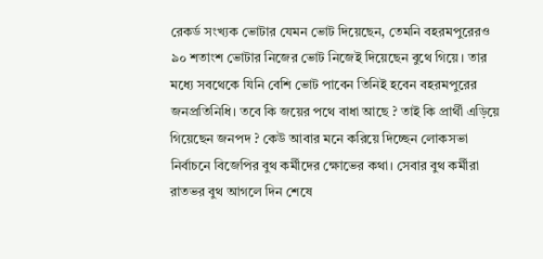রেকর্ড সংখ্যক ভোটার যেমন ভোট দিয়েছেন, তেমনি বহরমপুরেরও ৯০ শতাংশ ভোটার নিজের ভোট নিজেই দিয়েছেন বুথে গিয়ে। তার মধ্যে সবথেকে যিনি বেশি ভোট পাবেন তিনিই হবেন বহরমপুরের জনপ্রতিনিধি। তবে কি জয়ের পথে বাধা আছে ? তাই কি প্রার্থী এড়িয়ে গিয়েছেন জনপদ ? কেউ আবার মনে করিয়ে দিচ্ছেন লোকসভা নির্বাচনে বিজেপির বুথ কর্মীদের ক্ষোভের কথা। সেবার বুথ কর্মীরা রাতভর বুথ আগলে দিন শেষে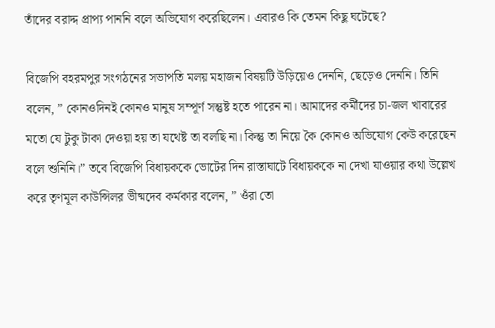তাঁদের বরাদ্দ প্রাপ্য পাননি বলে অভিযোগ করেছিলেন। এবারও কি তেমন কিছু ঘটেছে?

বিজেপি বহরমপুর সংগঠনের সভাপতি মলয় মহাজন বিষয়টি উড়িয়েও দেননি, ছেড়েও দেননি। তিনি বলেন, ” কোনওদিনই কোনও মানুষ সম্পূর্ণ সন্তুষ্ট হতে পারেন না। আমাদের কর্মীদের চা-জল খাবারের মতো যে টুকু টাকা দেওয়া হয় তা যথেষ্ট তা বলছি না। কিন্তু তা নিয়ে কৈ কোনও অভিযোগ কেউ করেছেন বলে শুনিনি।” তবে বিজেপি বিধায়ককে ভোটের দিন রাস্তাঘাটে বিধায়ককে না দেখা যাওয়ার কথা উল্লেখ করে তৃণমূল কাউন্সিলর ভীষ্মদেব কর্মকার বলেন, ” ওঁরা তো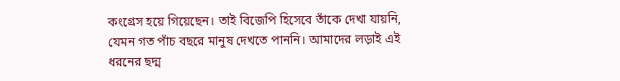কংগ্রেস হয়ে গিয়েছেন। তাই বিজেপি হিসেবে তাঁকে দেখা যায়নি, যেমন গত পাঁচ বছরে মানুষ দেখতে পাননি। আমাদের লড়াই এই ধরনের ছদ্ম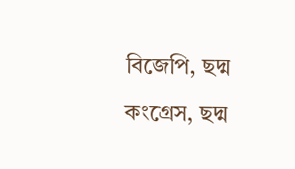বিজেপি, ছদ্ম কংগ্রেস, ছদ্ম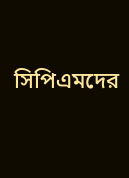সিপিএমদের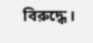বিরুদ্ধে।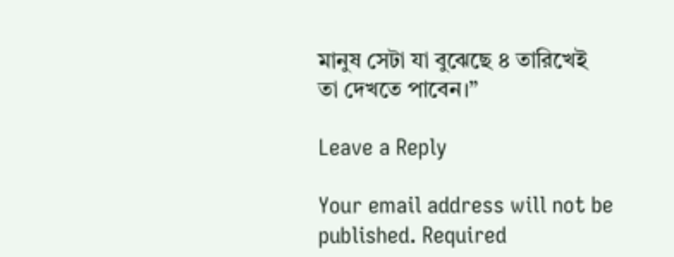মানুষ সেটা যা বুঝেছে ৪ তারিখেই তা দেখতে পাবেন।”

Leave a Reply

Your email address will not be published. Required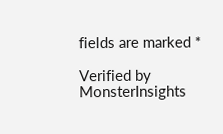fields are marked *

Verified by MonsterInsights